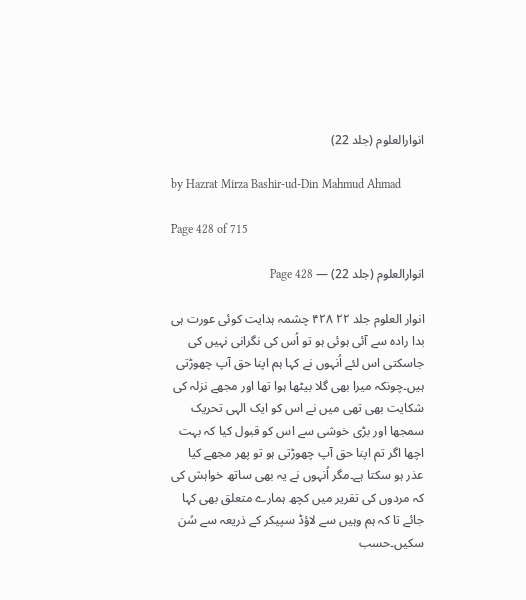انوارالعلوم (جلد 22)

by Hazrat Mirza Bashir-ud-Din Mahmud Ahmad

Page 428 of 715

انوارالعلوم (جلد 22) — Page 428

انوار العلوم جلد ۲۲ ۴۲۸ چشمہ ہدایت کوئی عورت ہی بدا رادہ سے آئی ہوئی ہو تو اُس کی نگرانی نہیں کی جاسکتی اس لئے اُنہوں نے کہا ہم اپنا حق آپ چھوڑتی ہیں۔چونکہ میرا بھی گلا بیٹھا ہوا تھا اور مجھے نزلہ کی شکایت بھی تھی میں نے اس کو ایک الہی تحریک سمجھا اور بڑی خوشی سے اس کو قبول کیا کہ بہت اچھا اگر تم اپنا حق آپ چھوڑتی ہو تو پھر مجھے کیا عذر ہو سکتا ہے۔مگر اُنہوں نے یہ بھی ساتھ خواہش کی کہ مردوں کی تقریر میں کچھ ہمارے متعلق بھی کہا جائے تا کہ ہم وہیں سے لاؤڈ سپیکر کے ذریعہ سے سُن سکیں۔حسب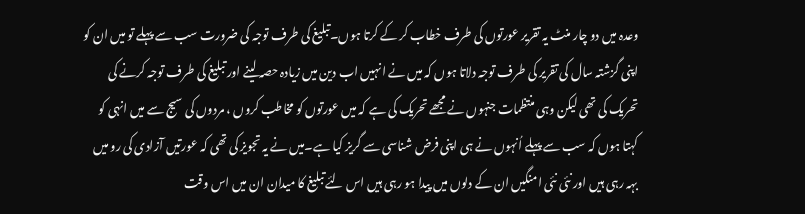وعدہ میں دو چار منٹ یہ تقریر عورتوں کی طرف خطاب کر کے کرتا ہوں۔تبلیغ کی طرف توجہ کی ضرورت سب سے پہلے تو میں ان کو اپنی گزشتہ سال کی تقریر کی طرف توجہ دلاتا ہوں کہ میں نے انہیں اب دین میں زیادہ حصہ لینے اور تبلیغ کی طرف توجہ کرنے کی تحریک کی تھی لیکن وہی منتظمات جنہوں نے مجھے تحریک کی ہے کہ میں عورتوں کو مخاطب کروں ، مردوں کی سیج سے میں انہی کو کہتا ہوں کہ سب سے پہلے اُنہوں نے ہی اپنی فرض شناسی سے گریز کیا ہے۔میں نے یہ تجویز کی تھی کہ عورتیں آزادی کی رو میں بہہ رہی ہیں اور نئی نئی امنگیں ان کے دلوں میں پیدا ہو رہی ہیں اس لئے تبلیغ کا میدان ان میں اس وقت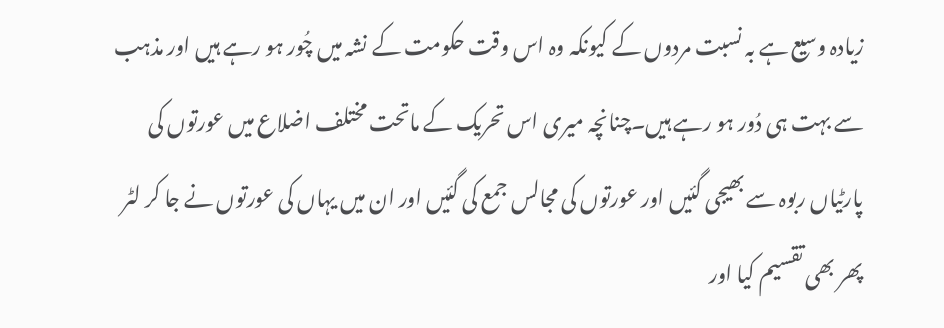زیادہ وسیع ہے بہ نسبت مردوں کے کیونکہ وہ اس وقت حکومت کے نشہ میں چُور ہو رہے ہیں اور مذہب سے بہت ہی دُور ہو رہے ہیں۔چنانچہ میری اس تحریک کے ماتحت مختلف اضلاع میں عورتوں کی پارٹیاں ربوہ سے بھیجی گئیں اور عورتوں کی مجالس جمع کی گئیں اور ان میں یہاں کی عورتوں نے جا کر لٹر پھر بھی تقسیم کیا اور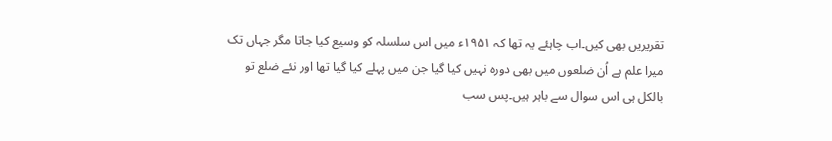تقریریں بھی کیں۔اب چاہئے یہ تھا کہ ۱۹۵۱ء میں اس سلسلہ کو وسیع کیا جاتا مگر جہاں تک میرا علم ہے اُن ضلعوں میں بھی دورہ نہیں کیا گیا جن میں پہلے کیا گیا تھا اور نئے ضلع تو بالکل ہی اس سوال سے باہر ہیں۔پس سب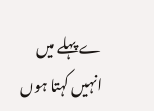ے پہلے میں انہیں کہتا ہوں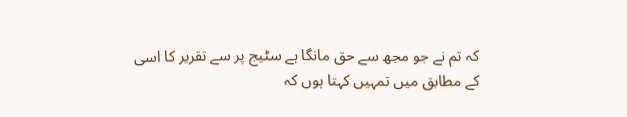کہ تم نے جو مجھ سے حق مانگا ہے سٹیج پر سے تقریر کا اسی کے مطابق میں تمہیں کہتا ہوں کہ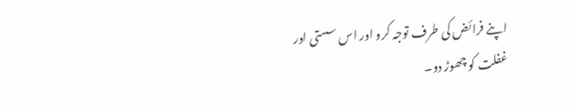اپنے فرائض کی طرف توجہ کرو اور اس سستی اور غفلت کو چھوڑ دو۔